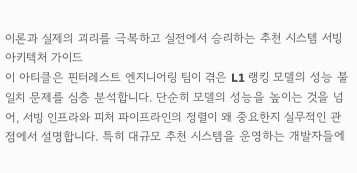이론과 실제의 괴리를 극복하고 실전에서 승리하는 추천 시스템 서빙 아키텍처 가이드
이 아티클은 핀터레스트 엔지니어링 팀이 겪은 L1 랭킹 모델의 성능 불일치 문제를 심층 분석합니다. 단순히 모델의 성능을 높이는 것을 넘어, 서빙 인프라와 피처 파이프라인의 정렬이 왜 중요한지 실무적인 관점에서 설명합니다. 특히 대규모 추천 시스템을 운영하는 개발자들에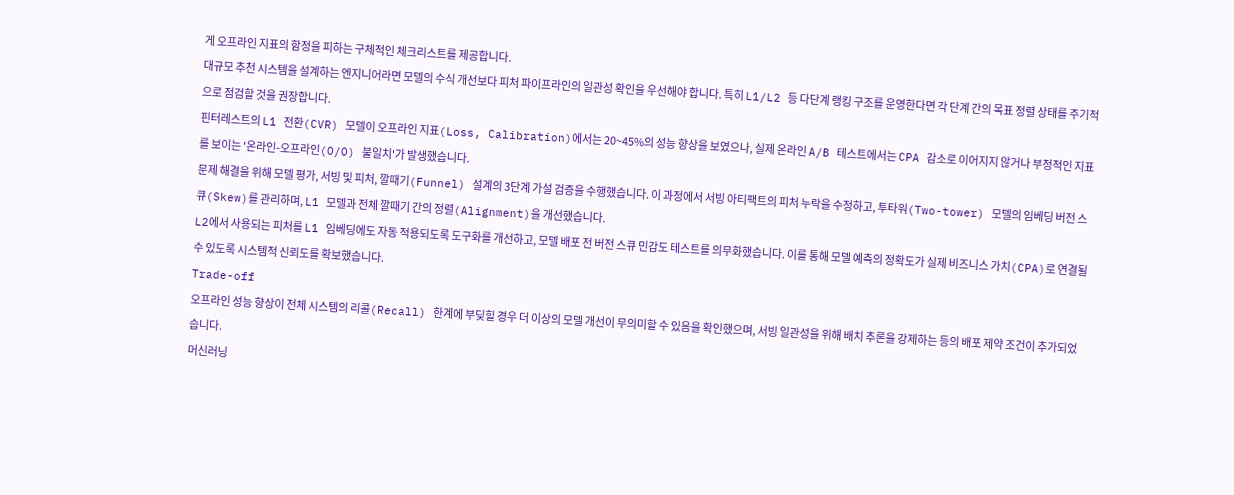게 오프라인 지표의 함정을 피하는 구체적인 체크리스트를 제공합니다.
대규모 추천 시스템을 설계하는 엔지니어라면 모델의 수식 개선보다 피처 파이프라인의 일관성 확인을 우선해야 합니다. 특히 L1/L2 등 다단계 랭킹 구조를 운영한다면 각 단계 간의 목표 정렬 상태를 주기적으로 점검할 것을 권장합니다.
핀터레스트의 L1 전환(CVR) 모델이 오프라인 지표(Loss, Calibration)에서는 20~45%의 성능 향상을 보였으나, 실제 온라인 A/B 테스트에서는 CPA 감소로 이어지지 않거나 부정적인 지표를 보이는 '온라인-오프라인(O/O) 불일치'가 발생했습니다.
문제 해결을 위해 모델 평가, 서빙 및 피처, 깔때기(Funnel) 설계의 3단계 가설 검증을 수행했습니다. 이 과정에서 서빙 아티팩트의 피처 누락을 수정하고, 투타워(Two-tower) 모델의 임베딩 버전 스큐(Skew)를 관리하며, L1 모델과 전체 깔때기 간의 정렬(Alignment)을 개선했습니다.
L2에서 사용되는 피처를 L1 임베딩에도 자동 적용되도록 도구화를 개선하고, 모델 배포 전 버전 스큐 민감도 테스트를 의무화했습니다. 이를 통해 모델 예측의 정확도가 실제 비즈니스 가치(CPA)로 연결될 수 있도록 시스템적 신뢰도를 확보했습니다.
Trade-off
오프라인 성능 향상이 전체 시스템의 리콜(Recall) 한계에 부딪힐 경우 더 이상의 모델 개선이 무의미할 수 있음을 확인했으며, 서빙 일관성을 위해 배치 추론을 강제하는 등의 배포 제약 조건이 추가되었습니다.
머신러닝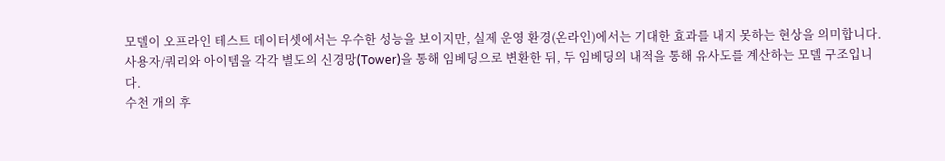모델이 오프라인 테스트 데이터셋에서는 우수한 성능을 보이지만, 실제 운영 환경(온라인)에서는 기대한 효과를 내지 못하는 현상을 의미합니다.
사용자/쿼리와 아이템을 각각 별도의 신경망(Tower)을 통해 임베딩으로 변환한 뒤, 두 임베딩의 내적을 통해 유사도를 계산하는 모델 구조입니다.
수천 개의 후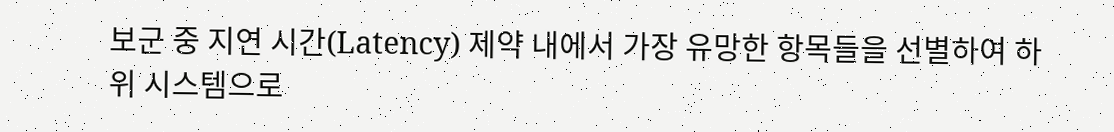보군 중 지연 시간(Latency) 제약 내에서 가장 유망한 항목들을 선별하여 하위 시스템으로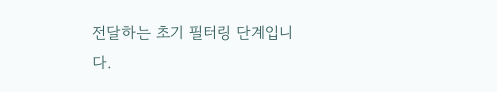전달하는 초기 필터링 단계입니다.